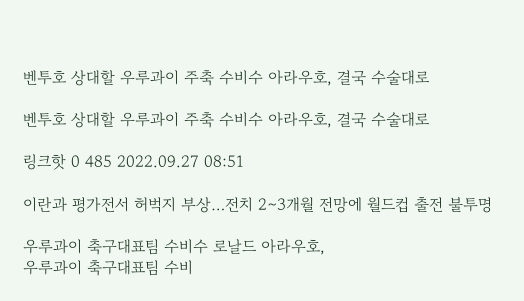벤투호 상대할 우루과이 주축 수비수 아라우호, 결국 수술대로

벤투호 상대할 우루과이 주축 수비수 아라우호, 결국 수술대로

링크핫 0 485 2022.09.27 08:51

이란과 평가전서 허벅지 부상…전치 2∼3개월 전망에 월드컵 출전 불투명

우루과이 축구대표팀 수비수 로날드 아라우호,
우루과이 축구대표팀 수비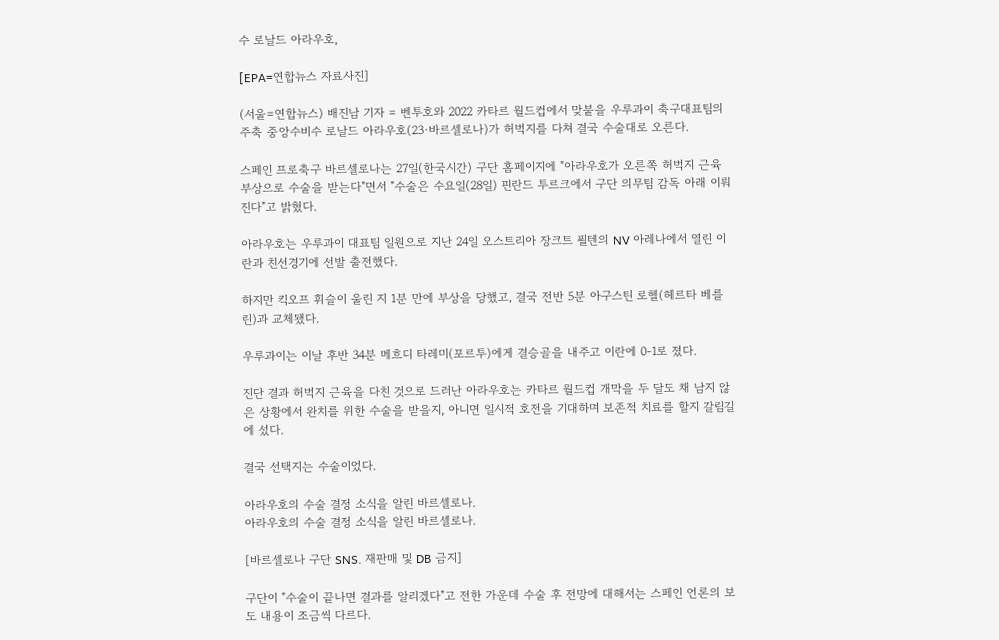수 로날드 아라우호,

[EPA=연합뉴스 자료사진]

(서울=연합뉴스) 배진남 기자 = 벤투호와 2022 카타르 월드컵에서 맞붙을 우루과이 축구대표팀의 주축 중앙수비수 로날드 아라우호(23·바르셀로나)가 허벅지를 다쳐 결국 수술대로 오른다.

스페인 프로축구 바르셀로나는 27일(한국시간) 구단 홈페이지에 "아라우호가 오른쪽 허벅지 근육 부상으로 수술을 받는다"면서 "수술은 수요일(28일) 핀란드 투르크에서 구단 의무팀 감독 아래 이뤄진다"고 밝혔다.

아라우호는 우루과이 대표팀 일원으로 지난 24일 오스트리아 장크트 푈텐의 NV 아레나에서 열린 이란과 친선경기에 선발 출전했다.

하지만 킥오프 휘슬이 울린 지 1분 만에 부상을 당했고, 결국 전반 5분 아구스틴 로헬(헤르타 베를린)과 교체됐다.

우루과이는 이날 후반 34분 메흐디 타레미(포르투)에게 결승골을 내주고 이란에 0-1로 졌다.

진단 결과 허벅지 근육을 다친 것으로 드러난 아라우호는 카타르 월드컵 개막을 두 달도 채 남지 않은 상황에서 완치를 위한 수술을 받을지, 아니면 일시적 호전을 기대하며 보존적 치료를 할지 갈림길에 섰다.

결국 선택지는 수술이었다.

아라우호의 수술 결정 소식을 알린 바르셀로나.
아라우호의 수술 결정 소식을 알린 바르셀로나.

[바르셀로나 구단 SNS. 재판매 및 DB 금지]

구단이 "수술이 끝나면 결과를 알리겠다"고 전한 가운데 수술 후 전망에 대해서는 스페인 언론의 보도 내용이 조금씩 다르다.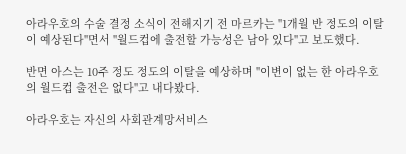아라우호의 수술 결정 소식이 전해지기 전 마르카는 "1개월 반 정도의 이탈이 예상된다"면서 "월드컵에 출전할 가능성은 남아 있다"고 보도했다.

반면 아스는 10주 정도 정도의 이탈을 예상하며 "이변이 없는 한 아라우호의 월드컵 출전은 없다"고 내다봤다.

아라우호는 자신의 사회관계망서비스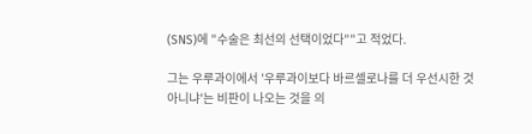(SNS)에 "수술은 최선의 선택이었다""고 적었다.

그는 우루과이에서 '우루과이보다 바르셀로나를 더 우선시한 것 아니냐'는 비판이 나오는 것을 의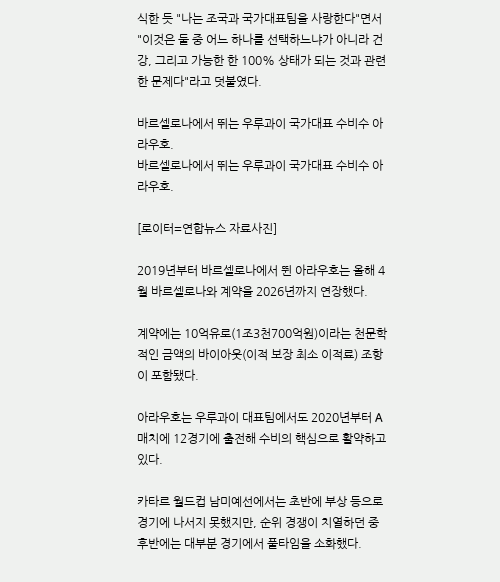식한 듯 "나는 조국과 국가대표팀을 사랑한다"면서 "이것은 둘 중 어느 하나를 선택하느냐가 아니라 건강, 그리고 가능한 한 100% 상태가 되는 것과 관련한 문제다"라고 덧붙였다.

바르셀로나에서 뛰는 우루과이 국가대표 수비수 아라우호.
바르셀로나에서 뛰는 우루과이 국가대표 수비수 아라우호.

[로이터=연합뉴스 자료사진]

2019년부터 바르셀로나에서 뛴 아라우호는 올해 4월 바르셀로나와 계약을 2026년까지 연장했다.

계약에는 10억유로(1조3천700억원)이라는 천문학적인 금액의 바이아웃(이적 보장 최소 이적료) 조항이 포함됐다.

아라우호는 우루과이 대표팀에서도 2020년부터 A매치에 12경기에 출전해 수비의 핵심으로 활약하고 있다.

카타르 월드컵 남미예선에서는 초반에 부상 등으로 경기에 나서지 못했지만, 순위 경쟁이 치열하던 중후반에는 대부분 경기에서 풀타임을 소화했다.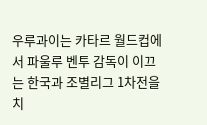우루과이는 카타르 월드컵에서 파울루 벤투 감독이 이끄는 한국과 조별리그 1차전을 치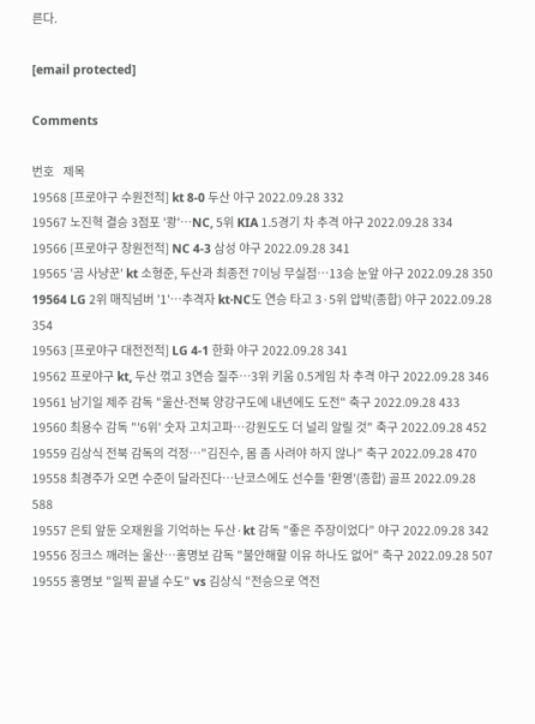른다.

[email protected]

Comments

번호   제목
19568 [프로야구 수원전적] kt 8-0 두산 야구 2022.09.28 332
19567 노진혁 결승 3점포 '쾅'…NC, 5위 KIA 1.5경기 차 추격 야구 2022.09.28 334
19566 [프로야구 창원전적] NC 4-3 삼성 야구 2022.09.28 341
19565 '곰 사냥꾼' kt 소형준, 두산과 최종전 7이닝 무실점…13승 눈앞 야구 2022.09.28 350
19564 LG 2위 매직넘버 '1'…추격자 kt·NC도 연승 타고 3·5위 압박(종합) 야구 2022.09.28 354
19563 [프로야구 대전전적] LG 4-1 한화 야구 2022.09.28 341
19562 프로야구 kt, 두산 꺾고 3연승 질주…3위 키움 0.5게임 차 추격 야구 2022.09.28 346
19561 남기일 제주 감독 "울산-전북 양강구도에 내년에도 도전" 축구 2022.09.28 433
19560 최용수 감독 "'6위' 숫자 고치고파…강원도도 더 널리 알릴 것" 축구 2022.09.28 452
19559 김상식 전북 감독의 걱정…"김진수, 몸 좀 사려야 하지 않나" 축구 2022.09.28 470
19558 최경주가 오면 수준이 달라진다…난코스에도 선수들 '환영'(종합) 골프 2022.09.28 588
19557 은퇴 앞둔 오재원을 기억하는 두산·kt 감독 "좋은 주장이었다" 야구 2022.09.28 342
19556 징크스 깨려는 울산…홍명보 감독 "불안해할 이유 하나도 없어" 축구 2022.09.28 507
19555 홍명보 "일찍 끝낼 수도" vs 김상식 "전승으로 역전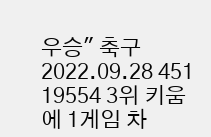우승" 축구 2022.09.28 451
19554 3위 키움에 1게임 차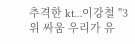추격한 kt…이강철 "3위 싸움 우리가 유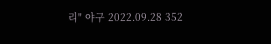리" 야구 2022.09.28 352